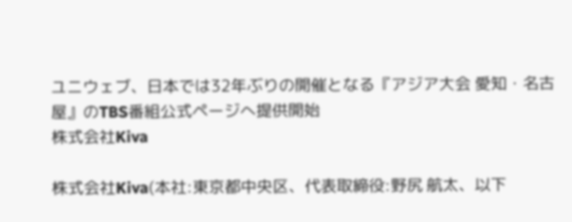ユニウェブ、日本では32年ぶりの開催となる『アジア大会 愛知・名古屋』のTBS番組公式ページへ提供開始
株式会社Kiva

株式会社Kiva(本社:東京都中央区、代表取締役:野尻 航太、以下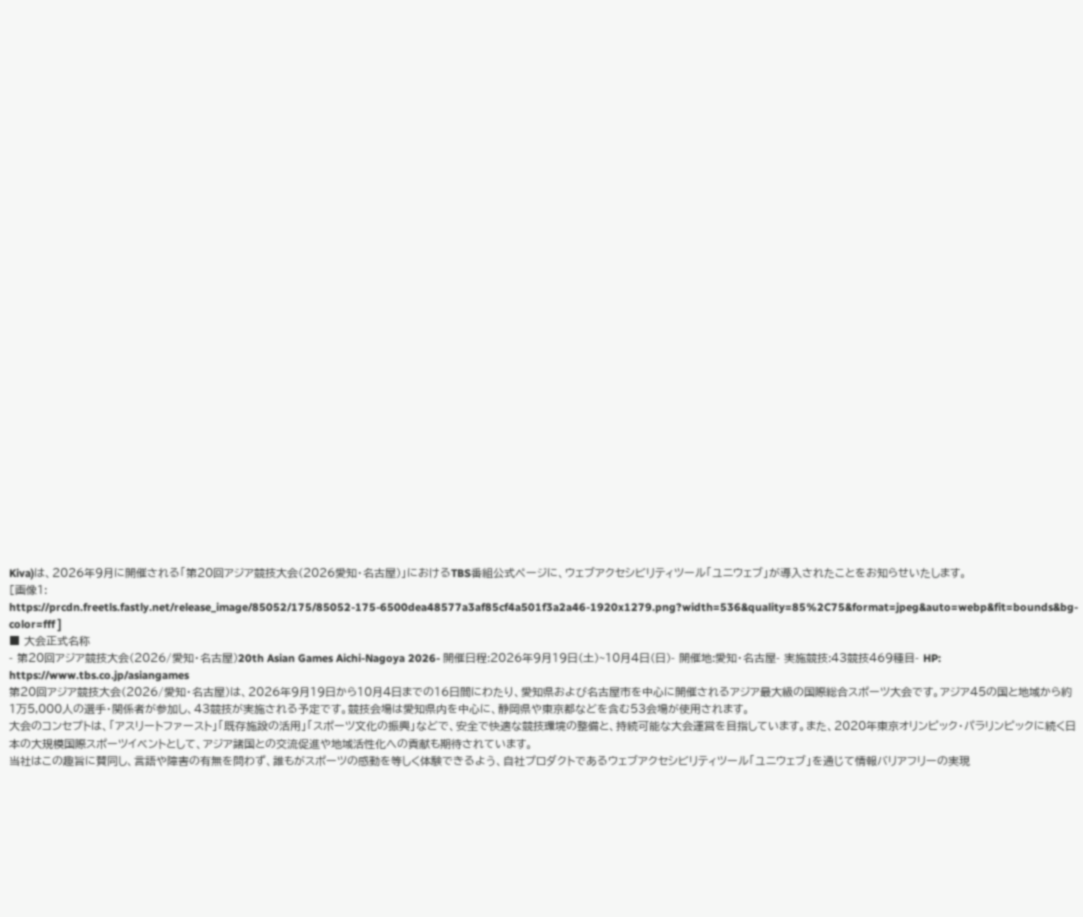Kiva)は、2026年9月に開催される「第20回アジア競技大会(2026愛知・名古屋)」におけるTBS番組公式ページに、ウェブアクセシビリティツール「ユニウェブ」が導入されたことをお知らせいたします。
[画像1:
https://prcdn.freetls.fastly.net/release_image/85052/175/85052-175-6500dea48577a3af85cf4a501f3a2a46-1920x1279.png?width=536&quality=85%2C75&format=jpeg&auto=webp&fit=bounds&bg-color=fff ]
■ 大会正式名称
- 第20回アジア競技大会(2026/愛知・名古屋)20th Asian Games Aichi-Nagoya 2026- 開催日程:2026年9月19日(土)~10月4日(日)- 開催地:愛知・名古屋- 実施競技:43競技469種目- HP:
https://www.tbs.co.jp/asiangames
第20回アジア競技大会(2026/愛知・名古屋)は、2026年9月19日から10月4日までの16日間にわたり、愛知県および名古屋市を中心に開催されるアジア最大級の国際総合スポーツ大会です。アジア45の国と地域から約1万5,000人の選手・関係者が参加し、43競技が実施される予定です。競技会場は愛知県内を中心に、静岡県や東京都などを含む53会場が使用されます。
大会のコンセプトは、「アスリートファースト」「既存施設の活用」「スポーツ文化の振興」などで、安全で快適な競技環境の整備と、持続可能な大会運営を目指しています。また、2020年東京オリンピック・パラリンピックに続く日本の大規模国際スポーツイベントとして、アジア諸国との交流促進や地域活性化への貢献も期待されています。
当社はこの趣旨に賛同し、言語や障害の有無を問わず、誰もがスポーツの感動を等しく体験できるよう、自社プロダクトであるウェブアクセシビリティツール「ユニウェブ」を通じて情報バリアフリーの実現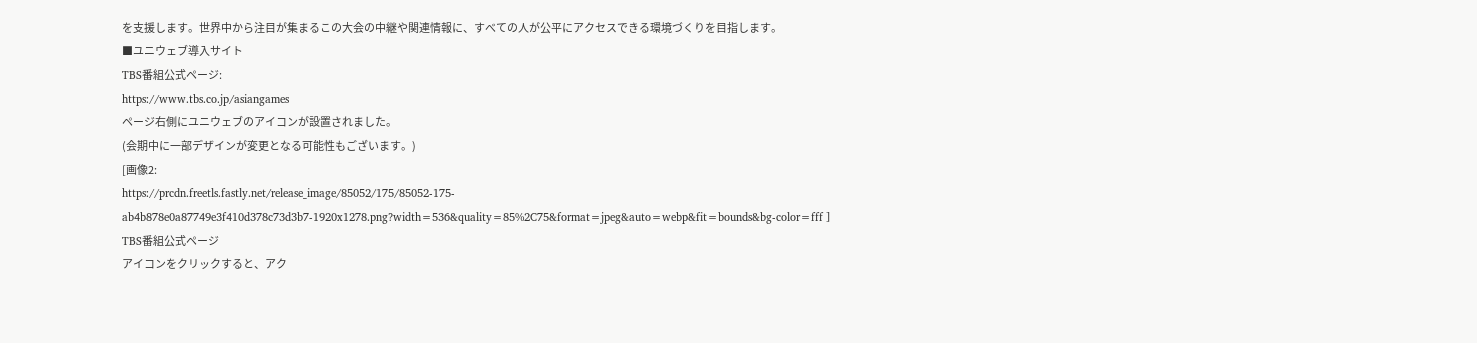を支援します。世界中から注目が集まるこの大会の中継や関連情報に、すべての人が公平にアクセスできる環境づくりを目指します。
■ユニウェブ導入サイト
TBS番組公式ページ:
https://www.tbs.co.jp/asiangames
ページ右側にユニウェブのアイコンが設置されました。
(会期中に一部デザインが変更となる可能性もございます。)
[画像2:
https://prcdn.freetls.fastly.net/release_image/85052/175/85052-175-ab4b878e0a87749e3f410d378c73d3b7-1920x1278.png?width=536&quality=85%2C75&format=jpeg&auto=webp&fit=bounds&bg-color=fff ]
TBS番組公式ページ
アイコンをクリックすると、アク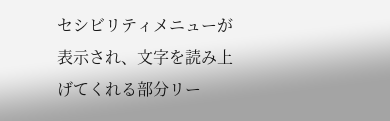セシビリティメニューが表示され、文字を読み上げてくれる部分リー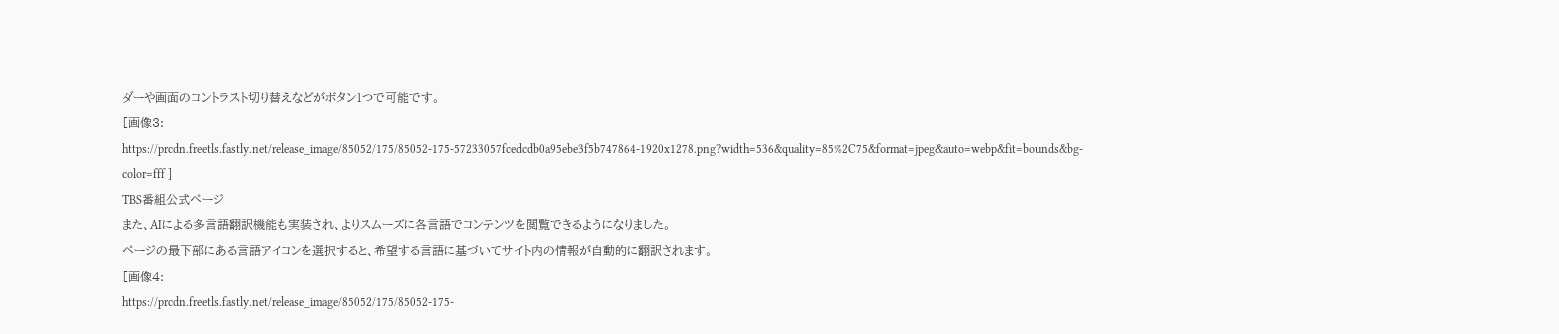ダーや画面のコントラスト切り替えなどがボタン1つで可能です。
[画像3:
https://prcdn.freetls.fastly.net/release_image/85052/175/85052-175-57233057fcedcdb0a95ebe3f5b747864-1920x1278.png?width=536&quality=85%2C75&format=jpeg&auto=webp&fit=bounds&bg-color=fff ]
TBS番組公式ページ
また、AIによる多言語翻訳機能も実装され、よりスムーズに各言語でコンテンツを閲覧できるようになりました。
ページの最下部にある言語アイコンを選択すると、希望する言語に基づいてサイト内の情報が自動的に翻訳されます。
[画像4:
https://prcdn.freetls.fastly.net/release_image/85052/175/85052-175-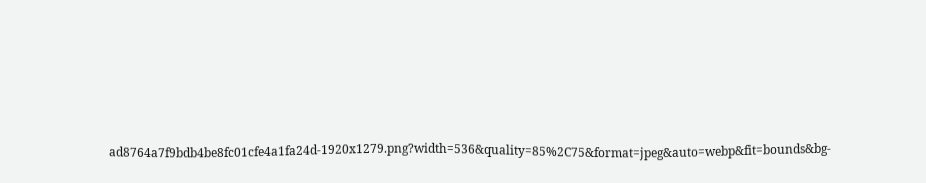ad8764a7f9bdb4be8fc01cfe4a1fa24d-1920x1279.png?width=536&quality=85%2C75&format=jpeg&auto=webp&fit=bounds&bg-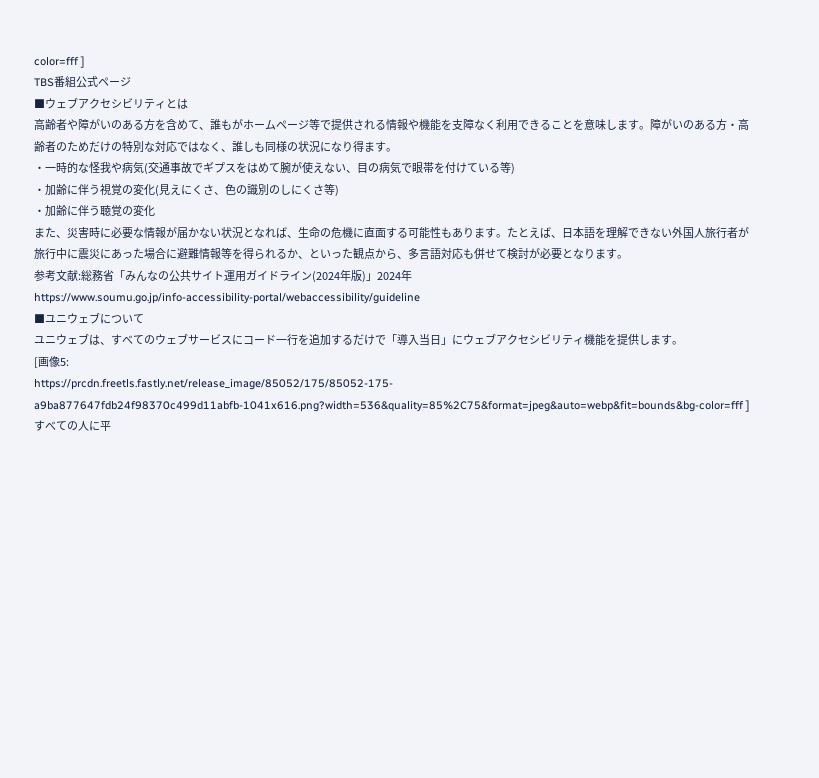color=fff ]
TBS番組公式ページ
■ウェブアクセシビリティとは
高齢者や障がいのある方を含めて、誰もがホームページ等で提供される情報や機能を支障なく利用できることを意味します。障がいのある方・高齢者のためだけの特別な対応ではなく、誰しも同様の状況になり得ます。
・一時的な怪我や病気(交通事故でギプスをはめて腕が使えない、目の病気で眼帯を付けている等)
・加齢に伴う視覚の変化(見えにくさ、色の識別のしにくさ等)
・加齢に伴う聴覚の変化
また、災害時に必要な情報が届かない状況となれば、生命の危機に直面する可能性もあります。たとえば、日本語を理解できない外国人旅行者が旅行中に震災にあった場合に避難情報等を得られるか、といった観点から、多言語対応も併せて検討が必要となります。
参考文献:総務省「みんなの公共サイト運用ガイドライン(2024年版)」2024年
https://www.soumu.go.jp/info-accessibility-portal/webaccessibility/guideline
■ユニウェブについて
ユニウェブは、すべてのウェブサービスにコード一行を追加するだけで「導入当日」にウェブアクセシビリティ機能を提供します。
[画像5:
https://prcdn.freetls.fastly.net/release_image/85052/175/85052-175-a9ba877647fdb24f98370c499d11abfb-1041x616.png?width=536&quality=85%2C75&format=jpeg&auto=webp&fit=bounds&bg-color=fff ]
すべての人に平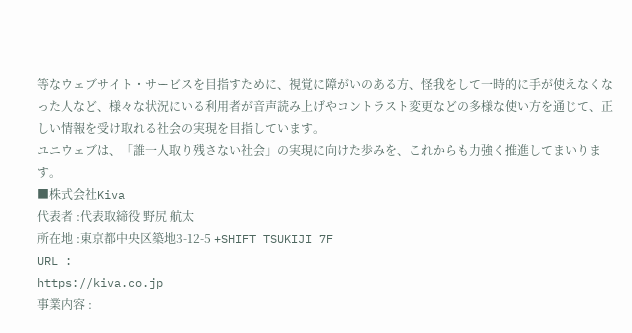等なウェブサイト・サービスを目指すために、視覚に障がいのある方、怪我をして一時的に手が使えなくなった人など、様々な状況にいる利用者が音声読み上げやコントラスト変更などの多様な使い方を通じて、正しい情報を受け取れる社会の実現を目指しています。
ユニウェブは、「誰一人取り残さない社会」の実現に向けた歩みを、これからも力強く推進してまいります。
■株式会社Kiva
代表者 :代表取締役 野尻 航太
所在地 :東京都中央区築地3-12-5 +SHIFT TSUKIJI 7F
URL :
https://kiva.co.jp
事業内容 :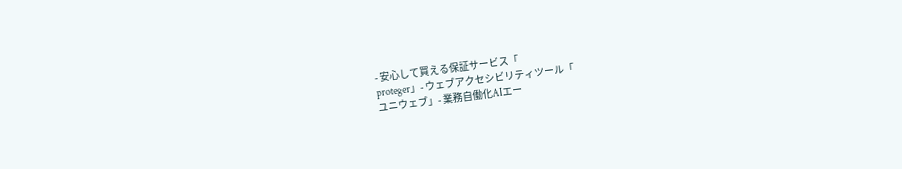- 安心して買える保証サービス「
proteger」- ウェブアクセシビリティツール「
ユニウェブ」- 業務自働化AIエー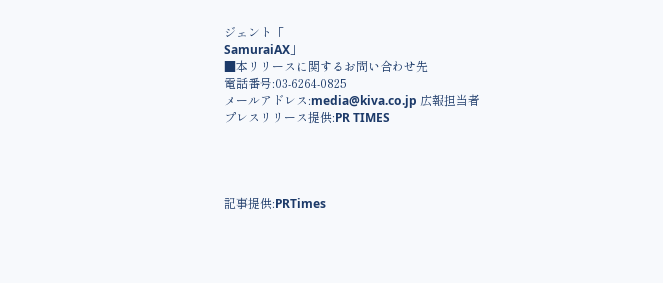ジェント「
SamuraiAX」
■本リリースに関するお問い合わせ先
電話番号:03-6264-0825
メールアドレス:media@kiva.co.jp 広報担当者
プレスリリース提供:PR TIMES




記事提供:PRTimes